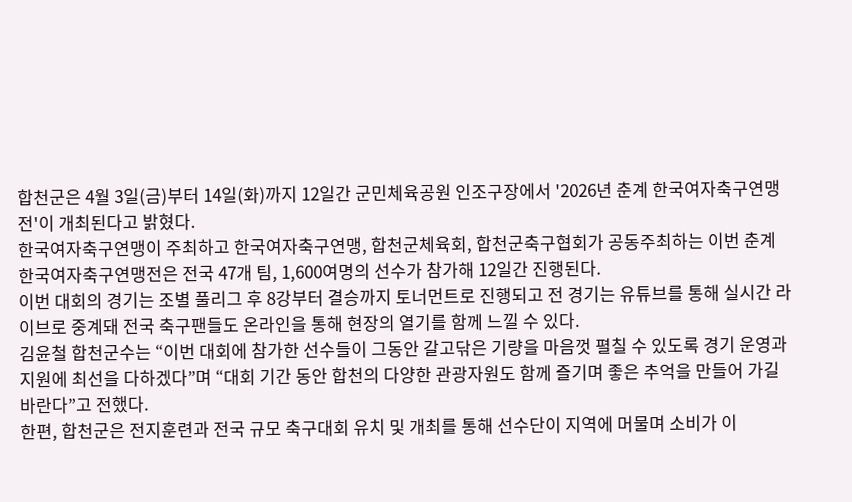합천군은 4월 3일(금)부터 14일(화)까지 12일간 군민체육공원 인조구장에서 '2026년 춘계 한국여자축구연맹전'이 개최된다고 밝혔다.
한국여자축구연맹이 주최하고 한국여자축구연맹, 합천군체육회, 합천군축구협회가 공동주최하는 이번 춘계 한국여자축구연맹전은 전국 47개 팀, 1,600여명의 선수가 참가해 12일간 진행된다.
이번 대회의 경기는 조별 풀리그 후 8강부터 결승까지 토너먼트로 진행되고 전 경기는 유튜브를 통해 실시간 라이브로 중계돼 전국 축구팬들도 온라인을 통해 현장의 열기를 함께 느낄 수 있다.
김윤철 합천군수는 “이번 대회에 참가한 선수들이 그동안 갈고닦은 기량을 마음껏 펼칠 수 있도록 경기 운영과 지원에 최선을 다하겠다”며 “대회 기간 동안 합천의 다양한 관광자원도 함께 즐기며 좋은 추억을 만들어 가길 바란다”고 전했다.
한편, 합천군은 전지훈련과 전국 규모 축구대회 유치 및 개최를 통해 선수단이 지역에 머물며 소비가 이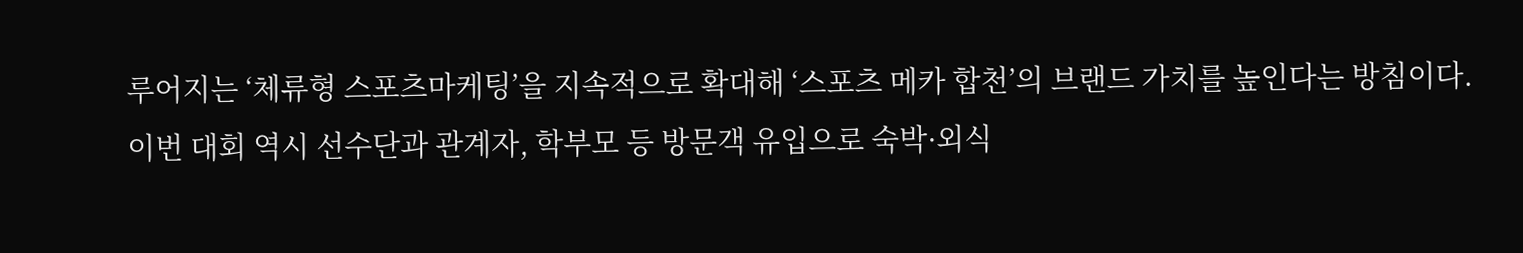루어지는 ‘체류형 스포츠마케팅’을 지속적으로 확대해 ‘스포츠 메카 합천’의 브랜드 가치를 높인다는 방침이다. 이번 대회 역시 선수단과 관계자, 학부모 등 방문객 유입으로 숙박·외식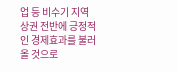업 등 비수기 지역 상권 전반에 긍정적인 경제효과를 불러 올 것으로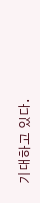기대하고 있다.